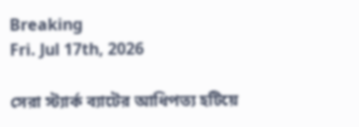Breaking
Fri. Jul 17th, 2026

সেরা স্ট্যার্ক ব্যাটের আধিপত্য হটিয়ে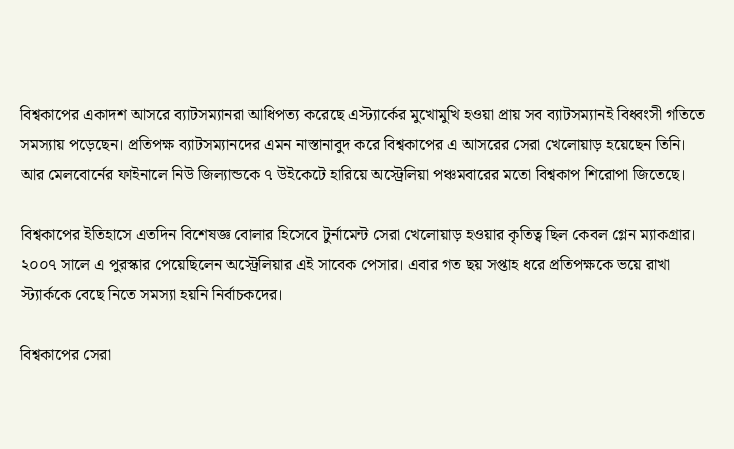বিশ্বকাপের একাদশ আসরে ব্যাটসম্যানরা আধিপত্য করেছে এস্ট্যার্কের মুখোমুখি হওয়া প্রায় সব ব্যাটসম্যানই বিধ্বংসী গতিতে সমস্যায় পড়েছেন। প্রতিপক্ষ ব্যাটসম্যানদের এমন নাস্তানাবুদ করে বিশ্বকাপের এ আসরের সেরা খেলোয়াড় হয়েছেন তিনি। আর মেলবোর্নের ফাইনালে নিউ জিল্যান্ডকে ৭ উইকেটে হারিয়ে অস্ট্রেলিয়া পঞ্চমবারের মতো বিশ্বকাপ শিরোপা জিতেছে।

বিশ্বকাপের ইতিহাসে এতদিন বিশেষজ্ঞ বোলার হিসেবে টুর্নামেন্ট সেরা খেলোয়াড় হওয়ার কৃতিত্ব ছিল কেবল গ্লেন ম্যাকগ্রার। ২০০৭ সালে এ পুরস্কার পেয়েছিলেন অস্ট্রেলিয়ার এই সাবেক পেসার। এবার গত ছয় সপ্তাহ ধরে প্রতিপক্ষকে ভয়ে রাখা স্ট্যার্ককে বেছে নিতে সমস্যা হয়নি নির্বাচকদের।

বিশ্বকাপের সেরা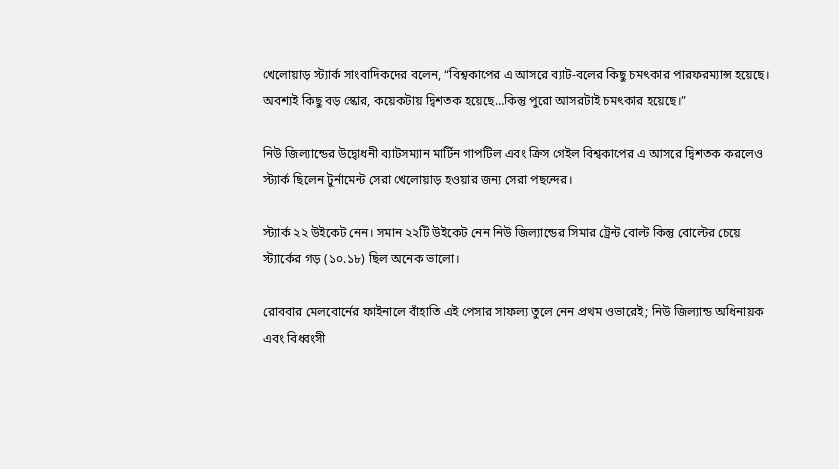খেলোয়াড় স্ট্যার্ক সাংবাদিকদের বলেন, “বিশ্বকাপের এ আসরে ব্যাট-বলের কিছু চমৎকার পারফরম্যান্স হয়েছে। অবশ্যই কিছু বড় স্কোর, কয়েকটায় দ্বিশতক হয়েছে…কিন্তু পুরো আসরটাই চমৎকার হয়েছে।”

নিউ জিল্যান্ডের উদ্বোধনী ব্যাটসম্যান মার্টিন গাপটিল এবং ক্রিস গেইল বিশ্বকাপের এ আসরে দ্বিশতক করলেও স্ট্যার্ক ছিলেন টুর্নামেন্ট সেরা খেলোয়াড় হওয়ার জন্য সেরা পছন্দের।

স্ট্যার্ক ২২ উইকেট নেন। সমান ২২টি উইকেট নেন নিউ জিল্যান্ডের সিমার ট্রেন্ট বোল্ট কিন্তু বোল্টের চেয়ে স্ট্যার্কের গড় (১০.১৮) ছিল অনেক ভালো।

রোববার মেলবোর্নের ফাইনালে বাঁহাতি এই পেসার সাফল্য তুলে নেন প্রথম ওভারেই; নিউ জিল্যান্ড অধিনায়ক এবং বিধ্বংসী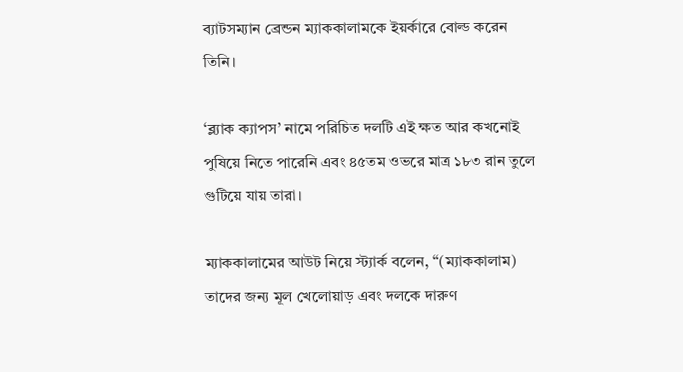ব্যাটসম্যান ব্রেন্ডন ম্যাককালামকে ইয়র্কারে বোল্ড করেন তিনি।

‘ব্ল্যাক ক্যাপস’ নামে পরিচিত দলটি এই ক্ষত আর কখনোই পুষিয়ে নিতে পারেনি এবং ৪৫তম ওভরে মাত্র ১৮৩ রান তুলে গুটিয়ে যায় তারা।

ম্যাককালামের আউট নিয়ে স্ট্যার্ক বলেন, “(ম্যাককালাম) তাদের জন্য মূল খেলোয়াড় এবং দলকে দারুণ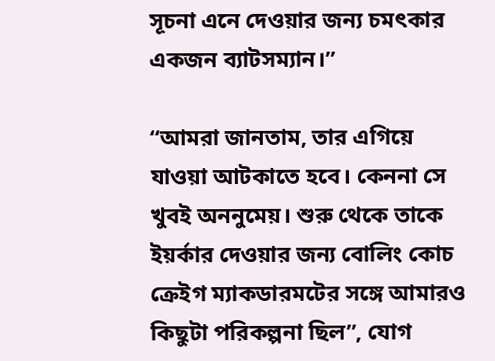সূচনা এনে দেওয়ার জন্য চমৎকার একজন ব্যাটসম্যান।”

“আমরা জানতাম, তার এগিয়ে যাওয়া আটকাতে হবে। কেননা সে খুবই অননুমেয়। শুরু থেকে তাকে ইয়র্কার দেওয়ার জন্য বোলিং কোচ ক্রেইগ ম্যাকডারমটের সঙ্গে আমারও কিছুটা পরিকল্পনা ছিল”, যোগ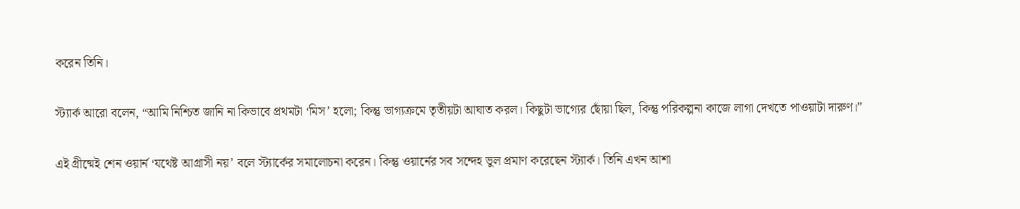করেন তিনি।

স্ট্যার্ক আরো বলেন, “আমি নিশ্চিত জানি না কিভাবে প্রথমটা ‘মিস’ হলো; কিন্তু ভাগ্যক্রমে তৃতীয়টা আঘাত করল। কিছুটা ভাগ্যের ছোঁয়া ছিল, কিন্তু পরিকল্পনা কাজে লাগা দেখতে পাওয়াটা দারুণ।”

এই গ্রীষ্মেই শেন ওয়ার্ন ‘যথেষ্ট আগ্রাসী নয়’ বলে স্ট্যার্কের সমালোচনা করেন। কিন্তু ওয়ার্নের সব সন্দেহ ভুল প্রমাণ করেছেন স্ট্যার্ক। তিনি এখন আশা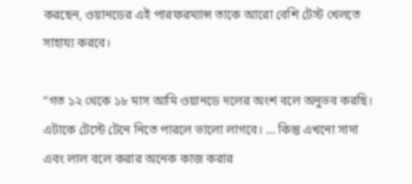করছেন, ওয়ানডের এই পারফরম্যান্স তাকে আরো বেশি টেস্ট খেলতে সাহায্য করবে।

“গত ১২ থেকে ১৮ মাস আমি ওয়ানডে দলের অংশ বলে অনুভব করছি। এটাকে টেস্টে টেনে নিতে পারলে ভালো লাগবে। … কিন্তু এখনো সাদা এবং লাল বলে করার অনেক কাজ করার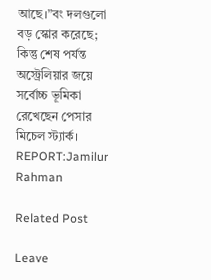আছে।”বং দলগুলো বড় স্কোর করেছে; কিন্তু শেষ পর্যন্ত অস্ট্রেলিয়ার জয়ে সর্বোচ্চ ভূমিকা রেখেছেন পেসার মিচেল স্ট্যার্ক। REPORT:Jamilur Rahman

Related Post

Leave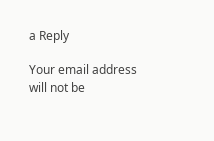a Reply

Your email address will not be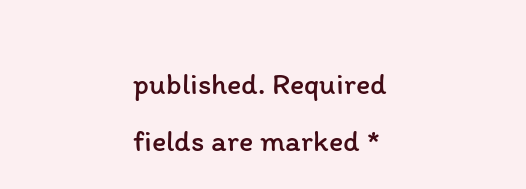published. Required fields are marked *